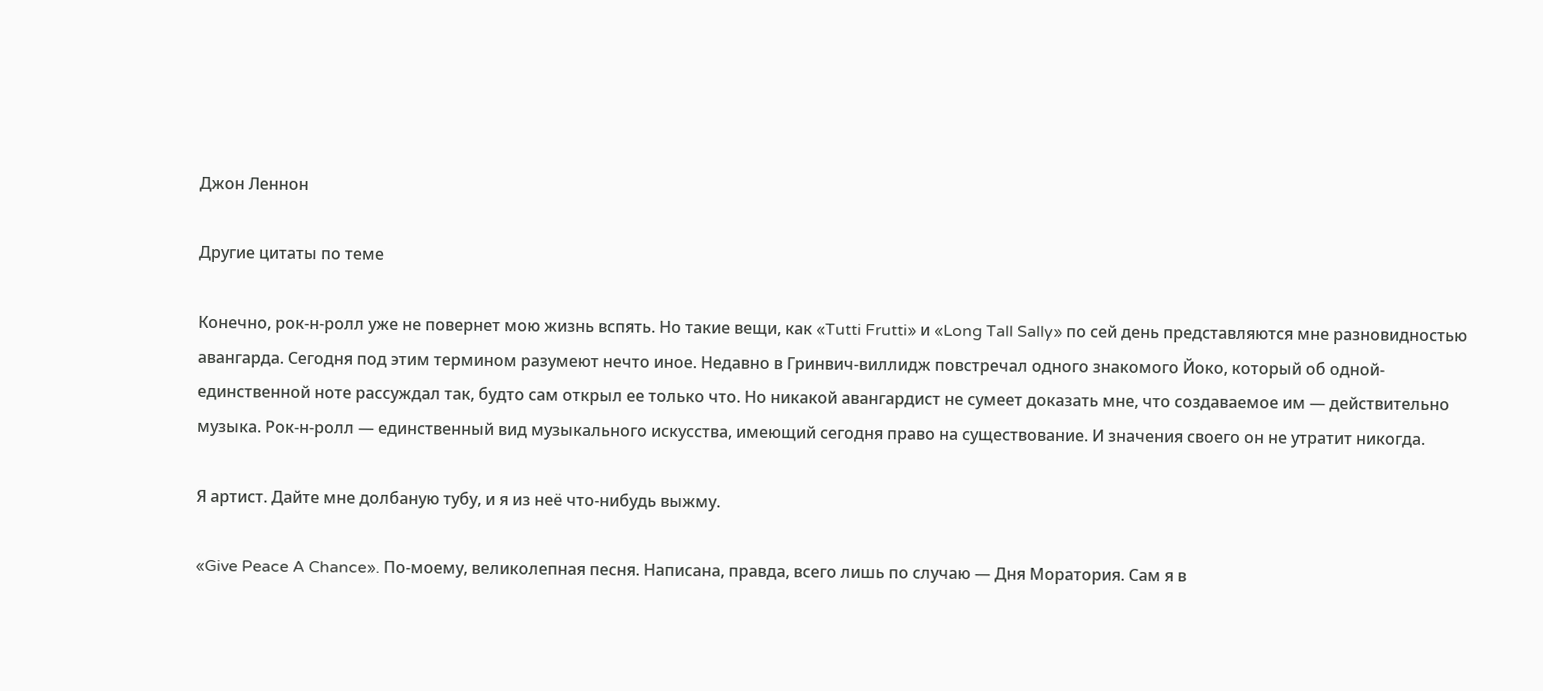Джон Леннон

Другие цитаты по теме

Конечно, рок-н-ролл уже не повернет мою жизнь вспять. Но такие вещи, как «Tutti Frutti» и «Long Tall Sally» по сей день представляются мне разновидностью авангарда. Сегодня под этим термином разумеют нечто иное. Недавно в Гринвич-виллидж повстречал одного знакомого Йоко, который об одной-единственной ноте рассуждал так, будто сам открыл ее только что. Но никакой авангардист не сумеет доказать мне, что создаваемое им — действительно музыка. Рок-н-ролл — единственный вид музыкального искусства, имеющий сегодня право на существование. И значения своего он не утратит никогда.

Я артист. Дайте мне долбаную тубу, и я из неё что-нибудь выжму.

«Give Peace A Chance». По-моему, великолепная песня. Написана, правда, всего лишь по случаю — Дня Моратория. Сам я в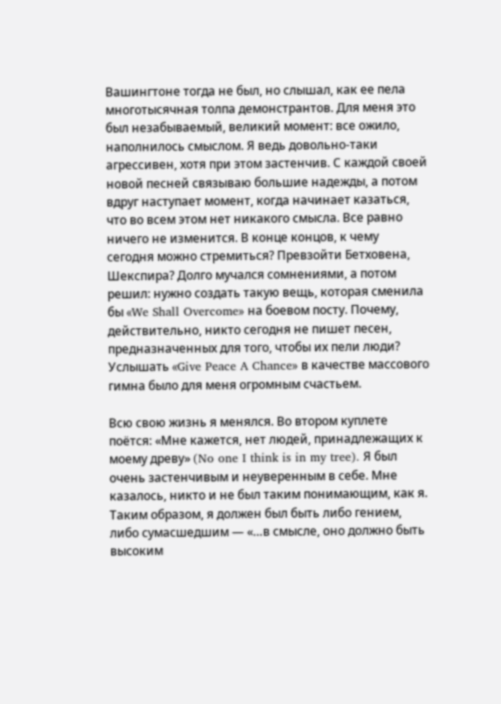Вашингтоне тогда не был, но слышал, как ее пела многотысячная толпа демонстрантов. Для меня это был незабываемый, великий момент: все ожило, наполнилось смыслом. Я ведь довольно-таки агрессивен, хотя при этом застенчив. С каждой своей новой песней связываю большие надежды, а потом вдруг наступает момент, когда начинает казаться, что во всем этом нет никакого смысла. Все равно ничего не изменится. В конце концов, к чему сегодня можно стремиться? Превзойти Бетховена, Шекспира? Долго мучался сомнениями, а потом решил: нужно создать такую вещь, которая сменила бы «We Shall Overcome» на боевом посту. Почему, действительно, никто сегодня не пишет песен, предназначенных для того, чтобы их пели люди? Услышать «Give Peace A Chance» в качестве массового гимна было для меня огромным счастьем.

Всю свою жизнь я менялся. Во втором куплете поётся: «Мне кажется, нет людей, принадлежащих к моему древу» (No one I think is in my tree). Я был очень застенчивым и неуверенным в себе. Мне казалось, никто и не был таким понимающим, как я. Таким образом, я должен был быть либо гением, либо сумасшедшим — «…в смысле, оно должно быть высоким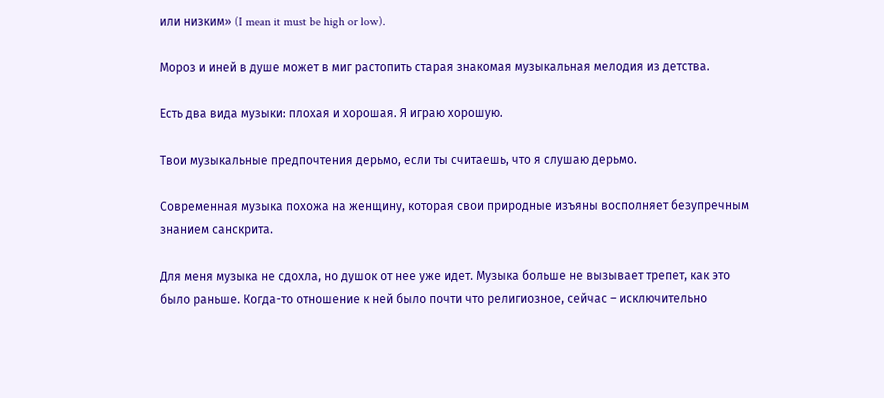или низким» (I mean it must be high or low).

Мороз и иней в душе может в миг растопить старая знакомая музыкальная мелодия из детства.

Есть два вида музыки: плохая и хорошая. Я играю хорошую.

Твои музыкальные предпочтения дерьмо, если ты считаешь, что я слушаю дерьмо.

Современная музыка похожа на женщину, которая свои природные изъяны восполняет безупречным знанием санскрита.

Для меня музыка не сдохла, но душок от нее уже идет. Музыка больше не вызывает трепет, как это было раньше. Когда-то отношение к ней было почти что религиозное, сейчас – исключительно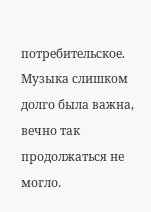потребительское. Музыка слишком долго была важна, вечно так продолжаться не могло.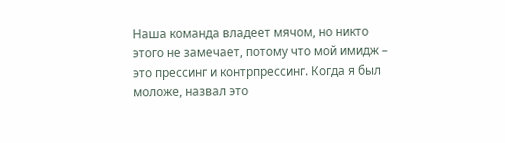Наша команда владеет мячом, но никто этого не замечает, потому что мой имидж – это прессинг и контрпрессинг. Когда я был моложе, назвал это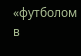«футболом в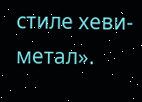стиле хеви-метал».